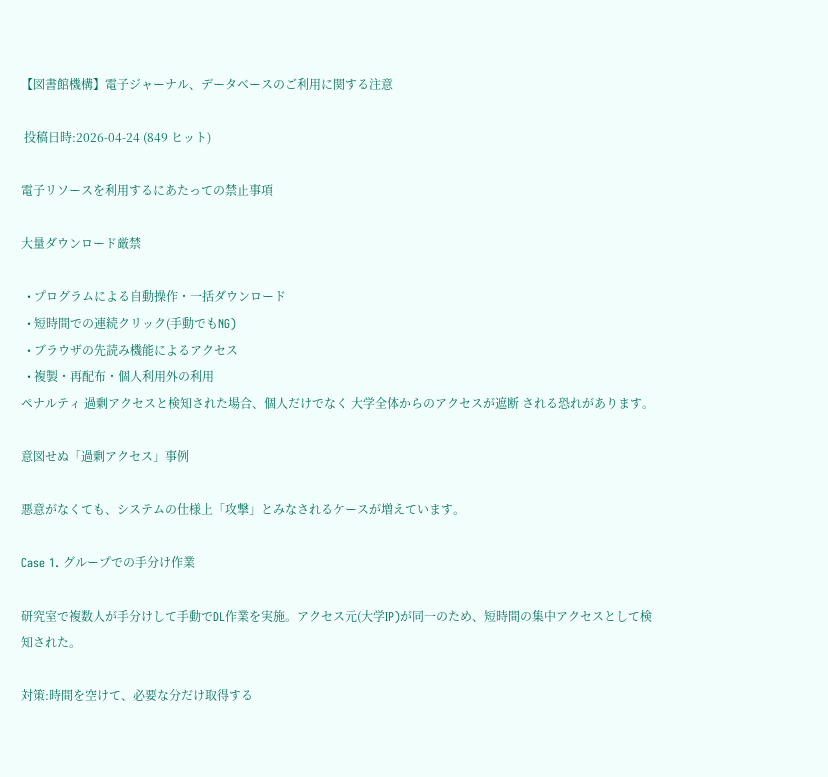【図書館機構】電子ジャーナル、データベースのご利用に関する注意

 投稿日時:2026-04-24 (849 ヒット)

電子リソースを利用するにあたっての禁止事項

大量ダウンロード厳禁

  • プログラムによる自動操作・一括ダウンロード
  • 短時間での連続クリック(手動でもNG)
  • ブラウザの先読み機能によるアクセス
  • 複製・再配布・個人利用外の利用
ペナルティ 過剰アクセスと検知された場合、個人だけでなく 大学全体からのアクセスが遮断 される恐れがあります。

意図せぬ「過剰アクセス」事例

悪意がなくても、システムの仕様上「攻撃」とみなされるケースが増えています。

Case 1. グループでの手分け作業

研究室で複数人が手分けして手動でDL作業を実施。アクセス元(大学IP)が同一のため、短時間の集中アクセスとして検知された。

対策:時間を空けて、必要な分だけ取得する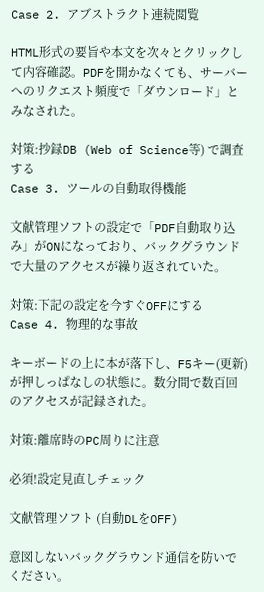Case 2. アブストラクト連続閲覧

HTML形式の要旨や本文を次々とクリックして内容確認。PDFを開かなくても、サーバーへのリクエスト頻度で「ダウンロード」とみなされた。

対策:抄録DB (Web of Science等) で調査する
Case 3. ツールの自動取得機能

文献管理ソフトの設定で「PDF自動取り込み」がONになっており、バックグラウンドで大量のアクセスが繰り返されていた。

対策:下記の設定を今すぐOFFにする
Case 4. 物理的な事故

キーボードの上に本が落下し、F5キー(更新)が押しっぱなしの状態に。数分間で数百回のアクセスが記録された。

対策:離席時のPC周りに注意

必須!設定見直しチェック

文献管理ソフト (自動DLをOFF)

意図しないバックグラウンド通信を防いでください。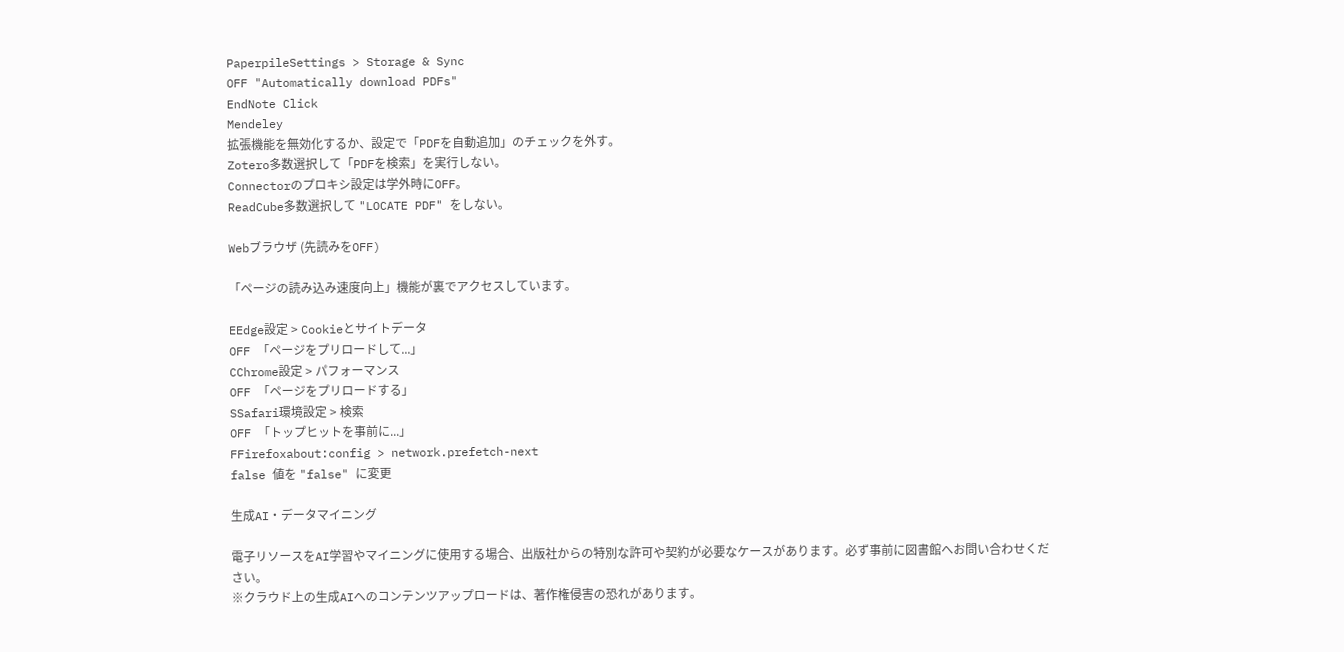PaperpileSettings > Storage & Sync
OFF "Automatically download PDFs"
EndNote Click
Mendeley
拡張機能を無効化するか、設定で「PDFを自動追加」のチェックを外す。
Zotero多数選択して「PDFを検索」を実行しない。
Connectorのプロキシ設定は学外時にOFF。
ReadCube多数選択して "LOCATE PDF" をしない。

Webブラウザ (先読みをOFF)

「ページの読み込み速度向上」機能が裏でアクセスしています。

EEdge設定 > Cookieとサイトデータ
OFF 「ページをプリロードして...」
CChrome設定 > パフォーマンス
OFF 「ページをプリロードする」
SSafari環境設定 > 検索
OFF 「トップヒットを事前に...」
FFirefoxabout:config > network.prefetch-next
false 値を "false" に変更

生成AI・データマイニング

電子リソースをAI学習やマイニングに使用する場合、出版社からの特別な許可や契約が必要なケースがあります。必ず事前に図書館へお問い合わせください。
※クラウド上の生成AIへのコンテンツアップロードは、著作権侵害の恐れがあります。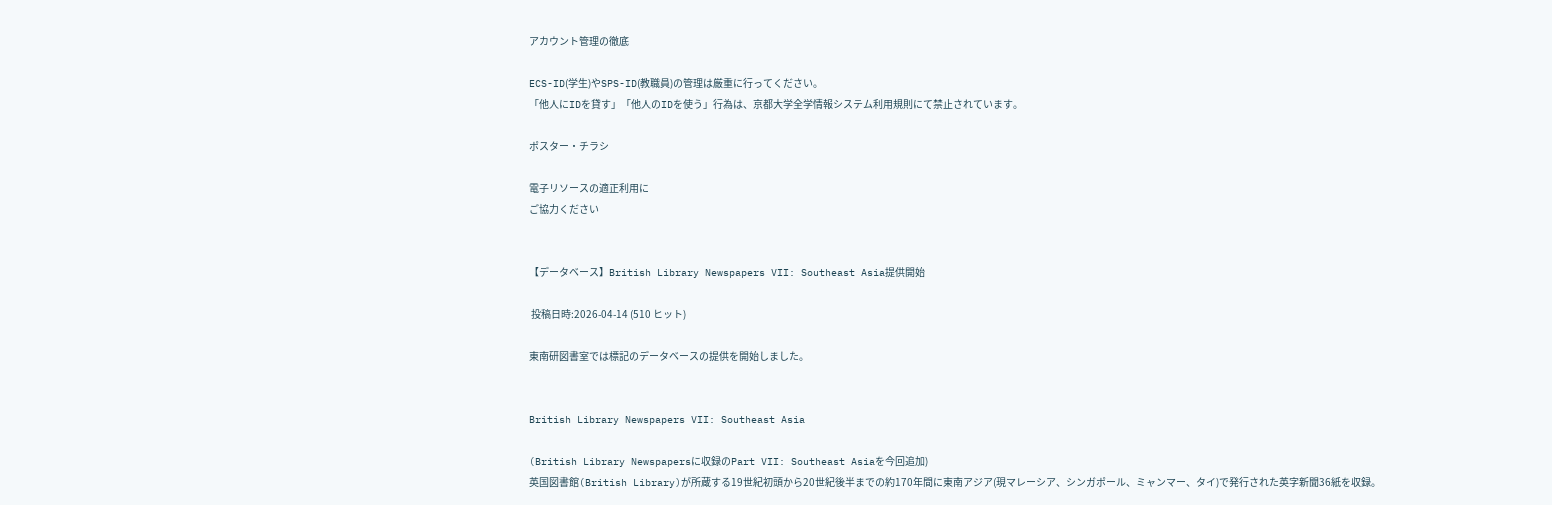アカウント管理の徹底

ECS-ID(学生)やSPS-ID(教職員)の管理は厳重に行ってください。
「他人にIDを貸す」「他人のIDを使う」行為は、京都大学全学情報システム利用規則にて禁止されています。

ポスター・チラシ

電子リソースの適正利用に
ご協力ください


【データベース】British Library Newspapers VII: Southeast Asia提供開始

 投稿日時:2026-04-14 (510 ヒット)

東南研図書室では標記のデータベースの提供を開始しました。


British Library Newspapers VII: Southeast Asia

(British Library Newspapersに収録のPart VII: Southeast Asiaを今回追加)
英国図書館(British Library)が所蔵する19世紀初頭から20世紀後半までの約170年間に東南アジア(現マレーシア、シンガポール、ミャンマー、タイ)で発行された英字新聞36紙を収録。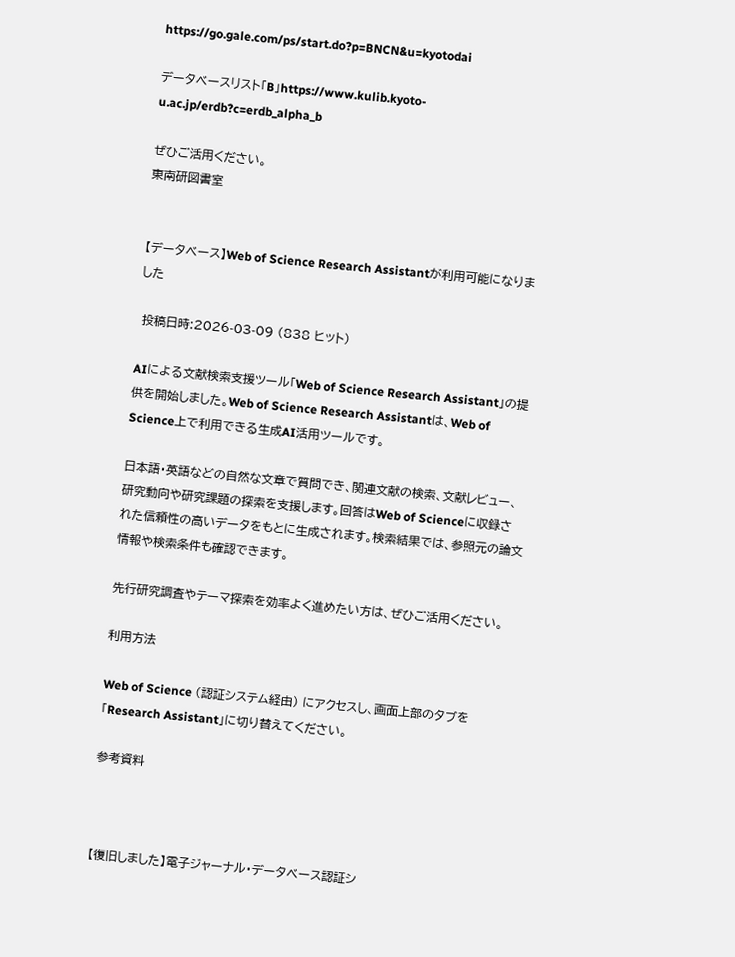https://go.gale.com/ps/start.do?p=BNCN&u=kyotodai

データベースリスト「B」https://www.kulib.kyoto-u.ac.jp/erdb?c=erdb_alpha_b

ぜひご活用ください。
東南研図書室


【データベース】Web of Science Research Assistantが利用可能になりました

 投稿日時:2026-03-09 (838 ヒット)

AIによる文献検索支援ツール「Web of Science Research Assistant」の提供を開始しました。Web of Science Research Assistantは、Web of Science上で利用できる生成AI活用ツールです。

日本語・英語などの自然な文章で質問でき、関連文献の検索、文献レビュー、研究動向や研究課題の探索を支援します。回答はWeb of Scienceに収録された信頼性の高いデータをもとに生成されます。検索結果では、参照元の論文情報や検索条件も確認できます。

先行研究調査やテーマ探索を効率よく進めたい方は、ぜひご活用ください。

利用方法

Web of Science (認証システム経由) にアクセスし、画面上部のタブを「Research Assistant」に切り替えてください。

参考資料



【復旧しました】電子ジャーナル・データベース認証シ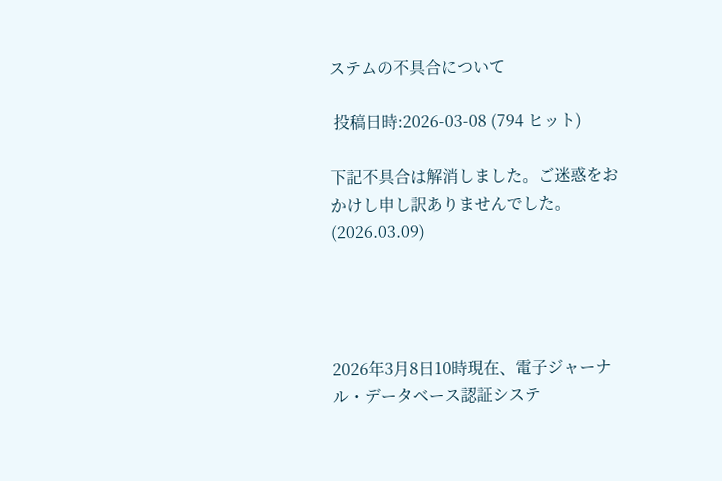ステムの不具合について

 投稿日時:2026-03-08 (794 ヒット)

下記不具合は解消しました。ご迷惑をおかけし申し訳ありませんでした。(2026.03.09)




2026年3月8日10時現在、電子ジャーナル・データベース認証システ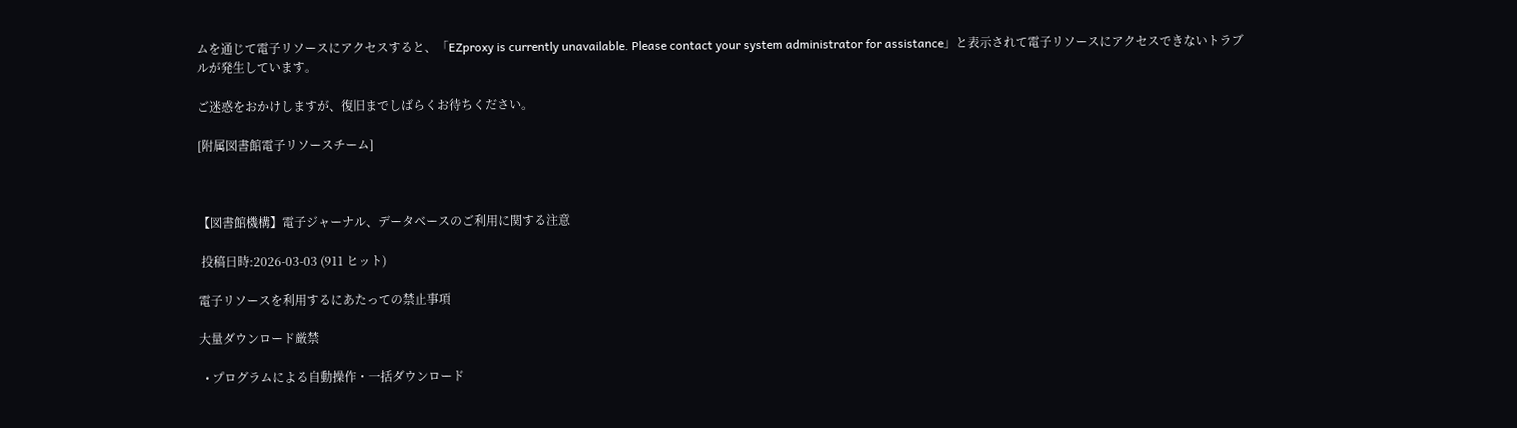ムを通じて電子リソースにアクセスすると、「EZproxy is currently unavailable. Please contact your system administrator for assistance」と表示されて電子リソースにアクセスできないトラブルが発生しています。

ご迷惑をおかけしますが、復旧までしばらくお待ちください。

[附属図書館電子リソースチーム]



【図書館機構】電子ジャーナル、データベースのご利用に関する注意

 投稿日時:2026-03-03 (911 ヒット)

電子リソースを利用するにあたっての禁止事項

大量ダウンロード厳禁

  • プログラムによる自動操作・一括ダウンロード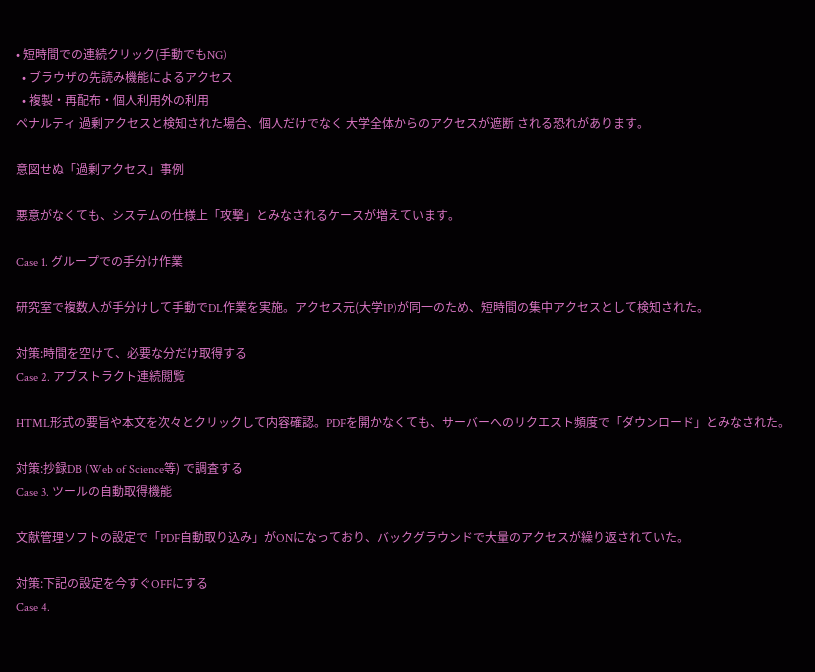• 短時間での連続クリック(手動でもNG)
  • ブラウザの先読み機能によるアクセス
  • 複製・再配布・個人利用外の利用
ペナルティ 過剰アクセスと検知された場合、個人だけでなく 大学全体からのアクセスが遮断 される恐れがあります。

意図せぬ「過剰アクセス」事例

悪意がなくても、システムの仕様上「攻撃」とみなされるケースが増えています。

Case 1. グループでの手分け作業

研究室で複数人が手分けして手動でDL作業を実施。アクセス元(大学IP)が同一のため、短時間の集中アクセスとして検知された。

対策:時間を空けて、必要な分だけ取得する
Case 2. アブストラクト連続閲覧

HTML形式の要旨や本文を次々とクリックして内容確認。PDFを開かなくても、サーバーへのリクエスト頻度で「ダウンロード」とみなされた。

対策:抄録DB (Web of Science等) で調査する
Case 3. ツールの自動取得機能

文献管理ソフトの設定で「PDF自動取り込み」がONになっており、バックグラウンドで大量のアクセスが繰り返されていた。

対策:下記の設定を今すぐOFFにする
Case 4.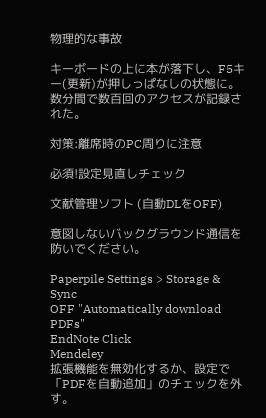物理的な事故

キーボードの上に本が落下し、F5キー(更新)が押しっぱなしの状態に。数分間で数百回のアクセスが記録された。

対策:離席時のPC周りに注意

必須!設定見直しチェック

文献管理ソフト (自動DLをOFF)

意図しないバックグラウンド通信を防いでください。

Paperpile Settings > Storage & Sync
OFF "Automatically download PDFs"
EndNote Click
Mendeley
拡張機能を無効化するか、設定で「PDFを自動追加」のチェックを外す。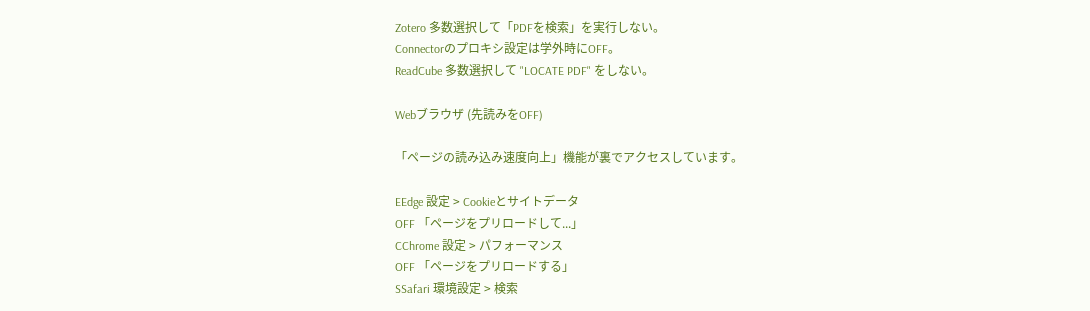Zotero 多数選択して「PDFを検索」を実行しない。
Connectorのプロキシ設定は学外時にOFF。
ReadCube 多数選択して "LOCATE PDF" をしない。

Webブラウザ (先読みをOFF)

「ページの読み込み速度向上」機能が裏でアクセスしています。

EEdge 設定 > Cookieとサイトデータ
OFF 「ページをプリロードして...」
CChrome 設定 > パフォーマンス
OFF 「ページをプリロードする」
SSafari 環境設定 > 検索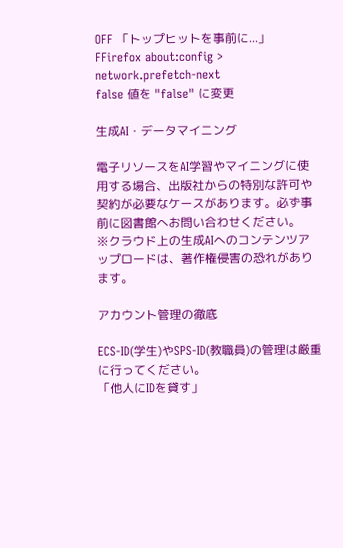OFF 「トップヒットを事前に...」
FFirefox about:config > network.prefetch-next
false 値を "false" に変更

生成AI・データマイニング

電子リソースをAI学習やマイニングに使用する場合、出版社からの特別な許可や契約が必要なケースがあります。必ず事前に図書館へお問い合わせください。
※クラウド上の生成AIへのコンテンツアップロードは、著作権侵害の恐れがあります。

アカウント管理の徹底

ECS-ID(学生)やSPS-ID(教職員)の管理は厳重に行ってください。
「他人にIDを貸す」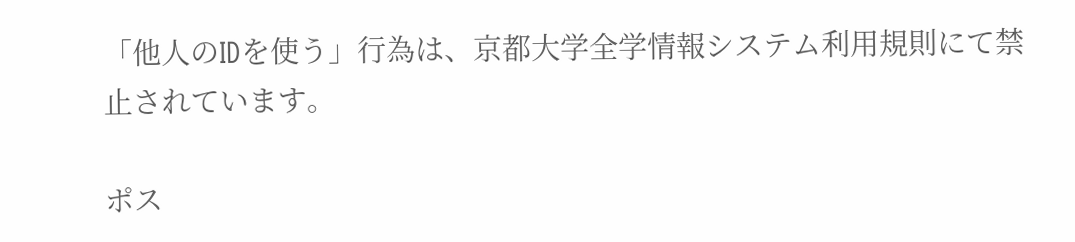「他人のIDを使う」行為は、京都大学全学情報システム利用規則にて禁止されています。

ポス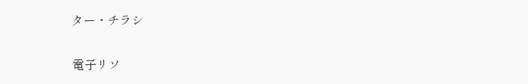ター・チラシ

電子リソ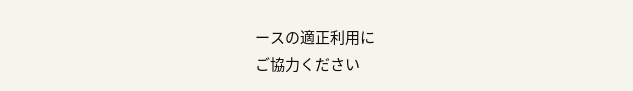ースの適正利用に
ご協力ください